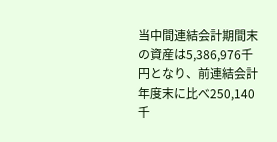当中間連結会計期間末の資産は5,386,976千円となり、前連結会計年度末に比べ250,140千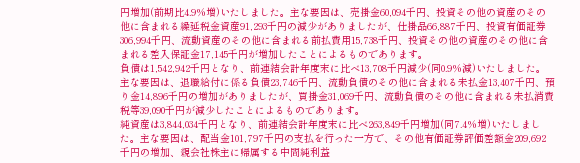円増加(前期比4.9%増)いたしました。主な要因は、売掛金60,094千円、投資その他の資産のその他に含まれる繰延税金資産91,293千円の減少がありましたが、仕掛品66,887千円、投資有価証券306,994千円、流動資産のその他に含まれる前払費用15,738千円、投資その他の資産のその他に含まれる差入保証金17,145千円が増加したことによるものであります。
負債は1,542,942千円となり、前連結会計年度末に比べ13,708千円減少(同0.9%減)いたしました。主な要因は、退職給付に係る負債23,746千円、流動負債のその他に含まれる未払金13,407千円、預り金14,896千円の増加がありましたが、買掛金31,069千円、流動負債のその他に含まれる未払消費税等39,090千円が減少したことによるものであります。
純資産は3,844,034千円となり、前連結会計年度末に比べ263,849千円増加(同7.4%増)いたしました。主な要因は、配当金101,797千円の支払を行った一方で、その他有価証券評価差額金209,692千円の増加、親会社株主に帰属する中間純利益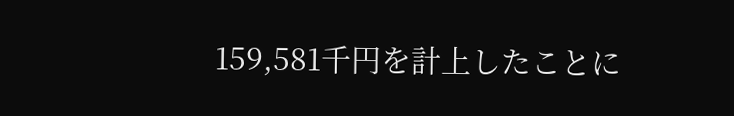159,581千円を計上したことに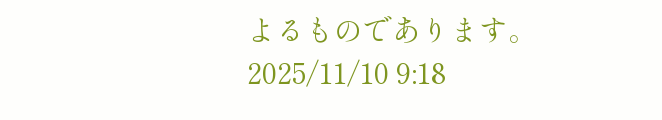よるものであります。
2025/11/10 9:18